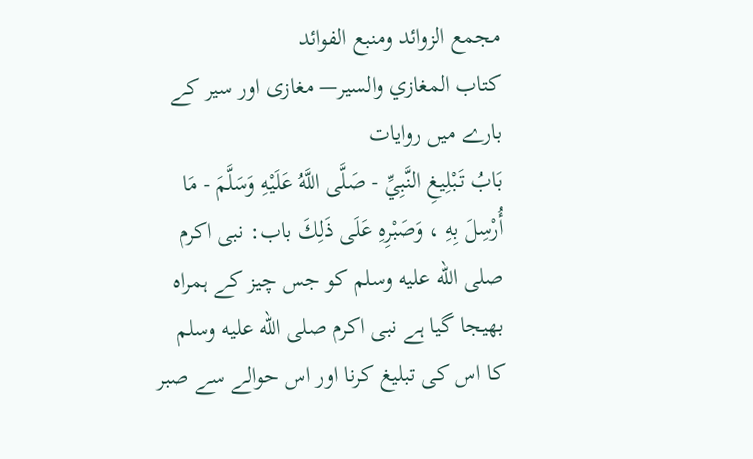مجمع الزوائد ومنبع الفوائد
كتاب المغازي والسير— مغازی اور سیر کے بارے میں روایات
بَابُ تَبْلِيغِ النَّبِيِّ - صَلَّى اللَّهُ عَلَيْهِ وَسَلَّمَ - مَا أُرْسِلَ بِهِ ، وَصَبْرِهِ عَلَى ذَلِكَ باب: نبی اکرم صلى الله عليه وسلم کو جس چیز کے ہمراہ بھیجا گیا ہے نبی اکرم صلى الله عليه وسلم کا اس کی تبلیغ کرنا اور اس حوالے سے صبر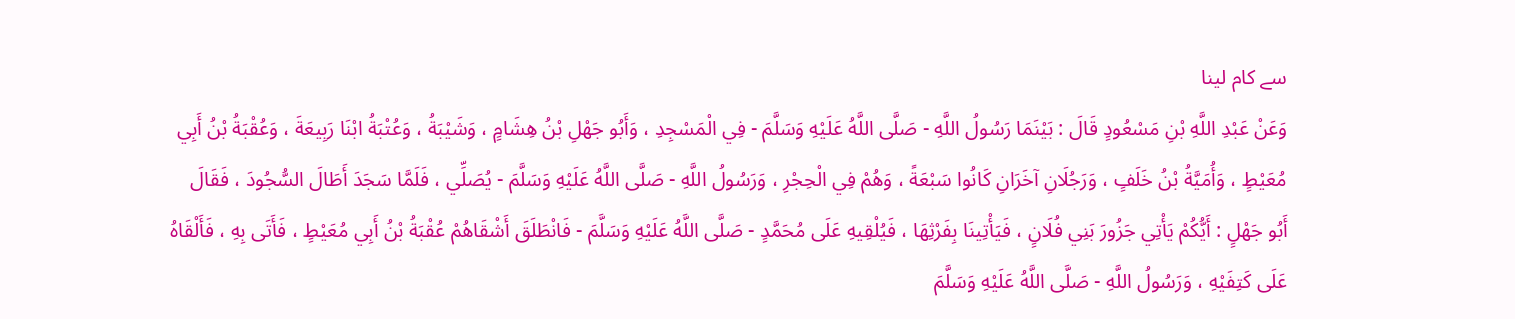سے کام لینا
وَعَنْ عَبْدِ اللَّهِ بْنِ مَسْعُودٍ قَالَ : بَيْنَمَا رَسُولُ اللَّهِ - صَلَّى اللَّهُ عَلَيْهِ وَسَلَّمَ - فِي الْمَسْجِدِ ، وَأَبُو جَهْلِ بْنُ هِشَامٍ ، وَشَيْبَةُ ، وَعُتْبَةُ ابْنَا رَبِيعَةَ ، وَعُقْبَةُ بْنُ أَبِي مُعَيْطٍ ، وَأُمَيَّةُ بْنُ خَلَفٍ ، وَرَجُلَانِ آخَرَانِ كَانُوا سَبْعَةً ، وَهُمْ فِي الْحِجْرِ ، وَرَسُولُ اللَّهِ - صَلَّى اللَّهُ عَلَيْهِ وَسَلَّمَ - يُصَلِّي ، فَلَمَّا سَجَدَ أَطَالَ السُّجُودَ ، فَقَالَ أَبُو جَهْلٍ : أَيُّكُمْ يَأْتِي جَزُورَ بَنِي فُلَانٍ ، فَيَأْتِينَا بِفَرْثِهَا ، فَيُلْقِيهِ عَلَى مُحَمَّدٍ - صَلَّى اللَّهُ عَلَيْهِ وَسَلَّمَ - فَانْطَلَقَ أَشْقَاهُمْ عُقْبَةُ بْنُ أَبِي مُعَيْطٍ ، فَأَتَى بِهِ ، فَأَلْقَاهُ عَلَى كَتِفَيْهِ ، وَرَسُولُ اللَّهِ - صَلَّى اللَّهُ عَلَيْهِ وَسَلَّمَ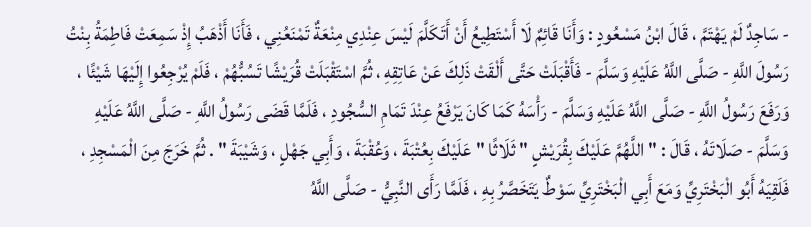- سَاجِدٌ لَمْ يَهْتَمَّ ، قَالَ ابْنُ مَسْعُودٍ : وَأَنَا قَائِمٌ لَا أَسْتَطِيعُ أَنْ أَتَكَلَّمَ لَيْسَ عِنْدِي مِنْعَةٌ تَمْنَعُنِي ، فَأَنَا أَذْهَبُ إِذْ سَمِعَتْ فَاطِمَةُ بِنْتُ رَسُولَ اللَّهِ - صَلَّى اللَّهُ عَلَيْهِ وَسَلَّمَ - فَأَقْبَلَتْ حَتَّى أَلْقَتْ ذَلِكَ عَنْ عَاتِقِهِ ، ثُمَّ اسْتَقْبَلَتْ قُرَيْشًا تَسُبُّهُمْ ، فَلَمْ يُرْجِعُوا إِلَيْهَا شَيْئًا ، وَرَفَعَ رَسُولُ اللَّهِ - صَلَّى اللَّهُ عَلَيْهِ وَسَلَّمَ - رَأْسَهُ كَمَا كَانَ يَرْفَعُ عِنْدَ تَمَامِ السُّجُودِ ، فَلَمَّا قَضَى رَسُولُ اللَّهِ - صَلَّى اللَّهُ عَلَيْهِ وَسَلَّمَ - صَلَاتَهُ ، قَالَ : " اللَّهُمَّ عَلَيْكَ بِقُرَيْشٍ " ثَلَاثًا " عَلَيْكَ بِعُتْبَةَ ، وَعُقْبَةَ ، وَأَبِي جَهْلٍ ، وَشَيْبَةَ " . ثُمَّ خَرَجَ مِنَ الْمَسْجِدِ ، فَلَقِيَهُ أَبُو الْبَخْتَرِيِّ وَمَعَ أَبِي الْبَخْتَرِيِّ سَوْطٌ يَتَخَصَّرُ بِهِ ، فَلَمَّا رَأَى النَّبِيُّ - صَلَّى اللَّهُ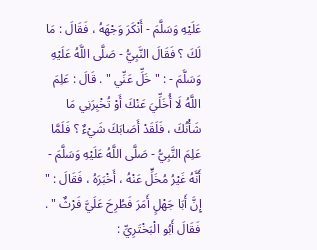عَلَيْهِ وَسَلَّمَ - أَنْكَرَ وَجْهَهُ ، فَقَالَ : مَا لَكَ ؟ فَقَالَ النَّبِيُّ - صَلَّى اللَّهُ عَلَيْهِ وَسَلَّمَ - : " خَلِّ عَنِّي " . قَالَ : عَلِمَ اللَّهُ لَا أُخَلِّيَ عَنْكَ أَوْ تُخْبِرَنِي مَا شَأْنُكَ ، فَلَقَدْ أَصَابَكَ شَيْءٌ ؟ فَلَمَّا عَلِمَ النَّبِيُّ - صَلَّى اللَّهُ عَلَيْهِ وَسَلَّمَ - أَنَّهُ غَيْرُ مُخَلٍّ عَنْهُ ، أَخْبَرَهُ ، فَقَالَ : " إِنَّ أَبَا جَهْلٍ أَمَرَ فَطُرِحَ عَلَيَّ فَرْثٌ " . فَقَالَ أَبُو الْبَخْتَرِيِّ :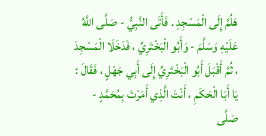هَلُمَّ إِلَى الْمَسْجِدِ . فَأَتَى النَّبِيُّ - صَلَّى اللَّهُ عَلَيْهِ وَسَلَّمَ - وَأَبُو الْبَخْتَرِيِّ ، فَدَخَلَا الْمَسْجِدَ ، ثُمَّ أَقْبَلَ أَبُو الْبَخْتَرِيِّ إِلَى أَبِي جَهْلٍ ، فَقَالَ : يَا أَبَا الْحَكَمِ ، أَنْتَ الَّذِي أَمَرْتَ بِمُحَمَّدٍ - صَلَّى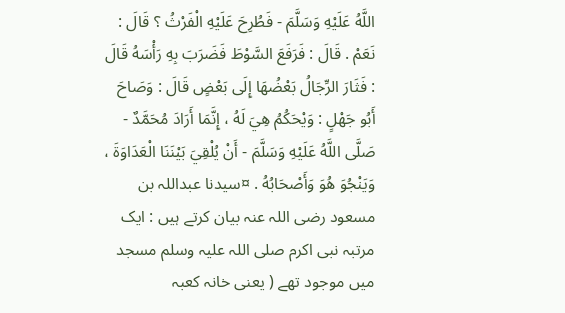اللَّهُ عَلَيْهِ وَسَلَّمَ - فَطُرِحَ عَلَيْهِ الْفَرْثُ ؟ قَالَ : نَعَمْ . قَالَ : فَرَفَعَ السَّوْطَ فَضَرَبَ بِهِ رَأْسَهُ قَالَ : فَثَارَ الرِّجَالُ بَعْضُهَا إِلَى بَعْضٍ قَالَ : وَصَاحَ أَبُو جَهْلٍ : وَيْحَكُمُ هِيَ لَهُ ، إِنَّمَا أَرَادَ مُحَمَّدٌ - صَلَّى اللَّهُ عَلَيْهِ وَسَلَّمَ - أَنْ يُلْقِيَ بَيْنَنَا الْعَدَاوَةَ ، وَيَنْجُوَ هُوَ وَأَصْحَابُهُ . ¤سیدنا عبداللہ بن مسعود رضی اللہ عنہ بیان کرتے ہیں : ایک مرتبہ نبی اکرم صلی اللہ علیہ وسلم مسجد میں موجود تھے ( یعنی خانہ کعبہ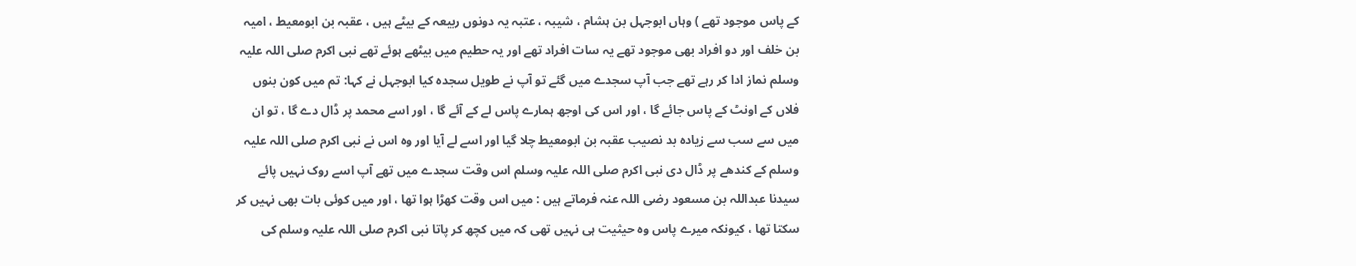کے پاس موجود تھے ) وہاں ابوجہل بن ہشام ، شیبہ ، عتبہ یہ دونوں ربیعہ کے بیٹے ہیں ، عقبہ بن ابومعیط ، امیہ بن خلف اور دو افراد بھی موجود تھے یہ سات افراد تھے اور یہ حطیم میں بیٹھے ہوئے تھے نبی اکرم صلی اللہ علیہ وسلم نماز ادا کر رہے تھے جب آپ سجدے میں گئے تو آپ نے طویل سجدہ کیا ابوجہل نے کہا: تم میں کون بنوں فلاں کے اونٹ کے پاس جائے گا ، اور اس کی اوجھ ہمارے پاس لے کے آئے گا ، اور اسے محمد پر ڈال دے گا ، تو ان میں سے سب سے زیادہ بد نصیب عقبہ بن ابومعیط چلا گیا اور اسے لے آیا اور وہ اس نے نبی اکرم صلی اللہ علیہ وسلم کے کندھے پر ڈال دی نبی اکرم صلی اللہ علیہ وسلم اس وقت سجدے میں تھے آپ اسے روک نہیں پائے سیدنا عبداللہ بن مسعود رضی اللہ عنہ فرماتے ہیں : میں اس وقت کھڑا ہوا تھا ، اور میں کوئی بات بھی نہیں کر سکتا تھا ، کیونکہ میرے پاس وہ حیثیت ہی نہیں تھی کہ میں کچھ کر پاتا نبی اکرم صلی اللہ علیہ وسلم کی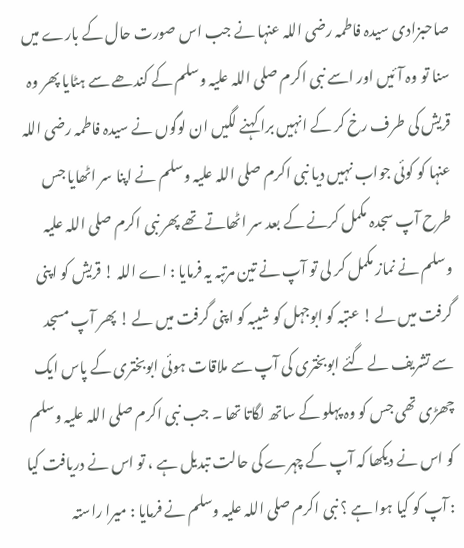صاحبزادی سیدہ فاطمہ رضی اللہ عنہا نے جب اس صورت حال کے بارے میں سنا تو وہ آئیں اور اسے نبی اکرم صلی اللہ علیہ وسلم کے کندھے سے ہٹایا پھر وہ قریش کی طرف رخ کر کے انہیں برا کہنے لگیں ان لوگوں نے سیدہ فاطمہ رضی اللہ عنہا کو کوئی جواب نہیں دیا نبی اکرم صلی اللہ علیہ وسلم نے اپنا سر اٹھایا جس طرح آپ سجدہ مکمل کرنے کے بعد سر اٹھاتے تھے پھر نبی اکرم صلی اللہ علیہ وسلم نے نماز مکمل کر لی تو آپ نے تین مرتبہ یہ فرمایا : اے اللہ ! قریش کو اپنی گرفت میں لے ! عتبہ کو ابوجہل کو شیبہ کو اپنی گرفت میں لے ! پھر آپ مسجد سے تشریف لے گئے ابوبختری کی آپ سے ملاقات ہوئی ابوبختری کے پاس ایک چھڑی تھی جس کو وہ پہلو کے ساتھ لگاتا تھا ۔ جب نبی اکرم صلی اللہ علیہ وسلم کو اس نے دیکھا کہ آپ کے چہرے کی حالت تبدیل ہے ، تو اس نے دریافت کیا : آپ کو کیا ہوا ہے ؟ نبی اکرم صلی اللہ علیہ وسلم نے فرمایا : میرا راستہ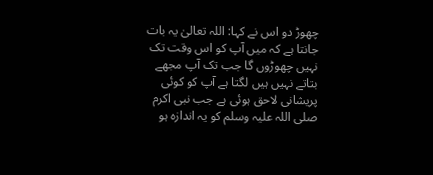چھوڑ دو اس نے کہا: اللہ تعالیٰ یہ بات جانتا ہے کہ میں آپ کو اس وقت تک نہیں چھوڑوں گا جب تک آپ مجھے بتاتے نہیں ہیں لگتا ہے آپ کو کوئی پریشانی لاحق ہوئی ہے جب نبی اکرم صلی اللہ علیہ وسلم کو یہ اندازہ ہو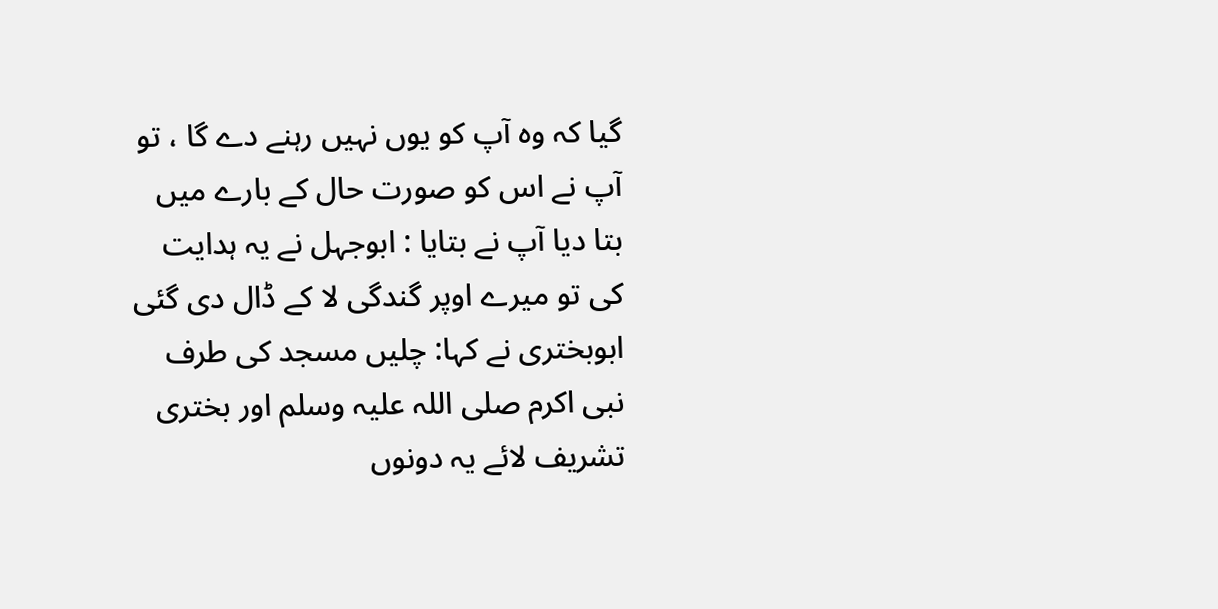گیا کہ وہ آپ کو یوں نہیں رہنے دے گا ، تو آپ نے اس کو صورت حال کے بارے میں بتا دیا آپ نے بتایا : ابوجہل نے یہ ہدایت کی تو میرے اوپر گندگی لا کے ڈال دی گئی ابوبختری نے کہا: چلیں مسجد کی طرف نبی اکرم صلی اللہ علیہ وسلم اور بختری تشریف لائے یہ دونوں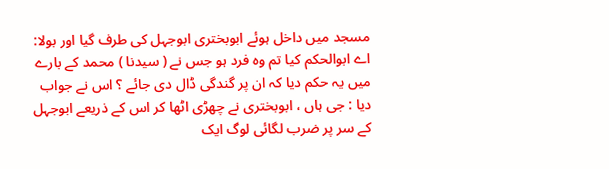مسجد میں داخل ہوئے ابوبختری ابوجہل کی طرف گیا اور بولا: اے ابوالحکم کیا تم وہ فرد ہو جس نے ( سیدنا ) محمد کے بارے میں یہ حکم دیا کہ ان پر گندگی ڈال دی جائے ؟ اس نے جواب دیا : جی ہاں ، ابوبختری نے چھڑی اٹھا کر اس کے ذریعے ابوجہل کے سر پر ضرب لگائی لوگ ایک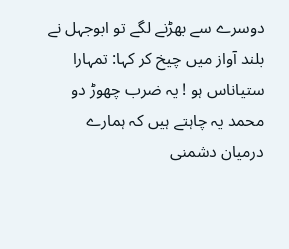دوسرے سے بھڑنے لگے تو ابوجہل نے بلند آواز میں چیخ کر کہا: تمہارا ستیاناس ہو ! یہ ضرب چھوڑ دو محمد یہ چاہتے ہیں کہ ہمارے درمیان دشمنی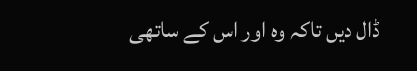ڈال دیں تاکہ وہ اور اس کے ساتھی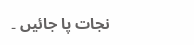نجات پا جائیں ۔